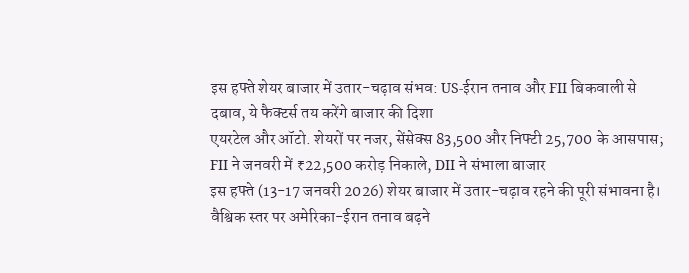इस हफ्ते शेयर बाजार में उतार-चढ़ाव संभव: US-ईरान तनाव और FII बिकवाली से दबाव, ये फैक्टर्स तय करेंगे बाजार की दिशा
एयरटेल और ऑटो. शेयरों पर नजर, सेंसेक्स 83,500 और निफ्टी 25,700 के आसपास; FII ने जनवरी में ₹22,500 करोड़ निकाले, DII ने संभाला बाजार
इस हफ्ते (13-17 जनवरी 2026) शेयर बाजार में उतार-चढ़ाव रहने की पूरी संभावना है। वैश्विक स्तर पर अमेरिका-ईरान तनाव बढ़ने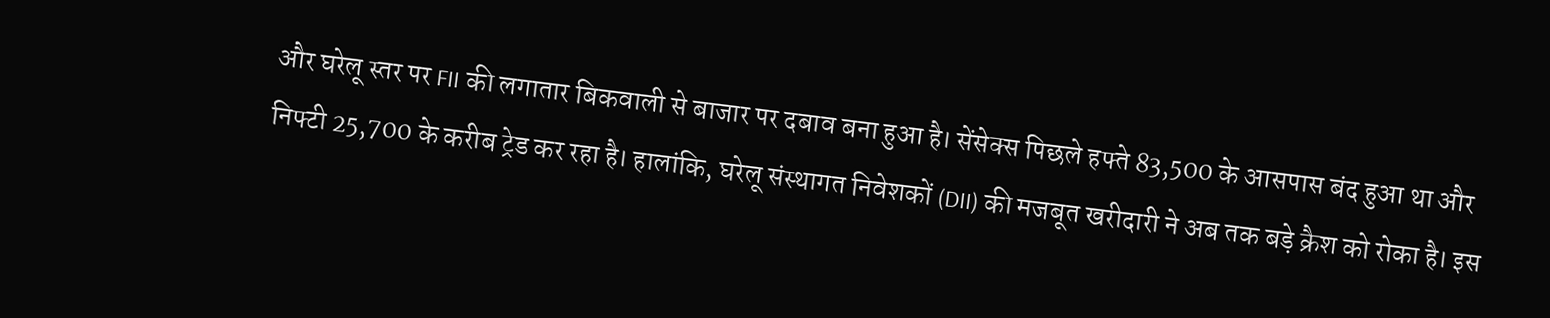और घरेलू स्तर पर FII की लगातार बिकवाली से बाजार पर दबाव बना हुआ है। सेंसेक्स पिछले हफ्ते 83,500 के आसपास बंद हुआ था और निफ्टी 25,700 के करीब ट्रेड कर रहा है। हालांकि, घरेलू संस्थागत निवेशकों (DII) की मजबूत खरीदारी ने अब तक बड़े क्रैश को रोका है। इस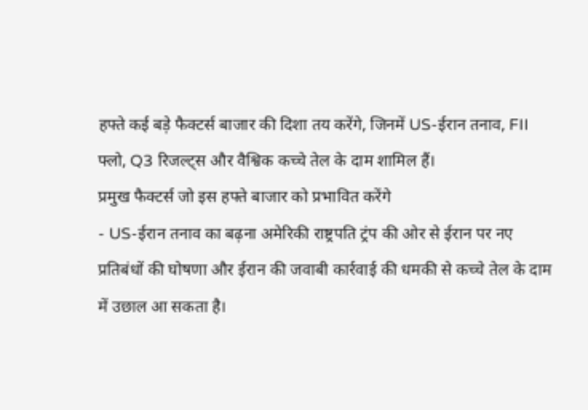हफ्ते कई बड़े फैक्टर्स बाजार की दिशा तय करेंगे, जिनमें US-ईरान तनाव, FII फ्लो, Q3 रिजल्ट्स और वैश्विक कच्चे तेल के दाम शामिल हैं।
प्रमुख फैक्टर्स जो इस हफ्ते बाजार को प्रभावित करेंगे
- US-ईरान तनाव का बढ़ना अमेरिकी राष्ट्रपति ट्रंप की ओर से ईरान पर नए प्रतिबंधों की घोषणा और ईरान की जवाबी कार्रवाई की धमकी से कच्चे तेल के दाम में उछाल आ सकता है।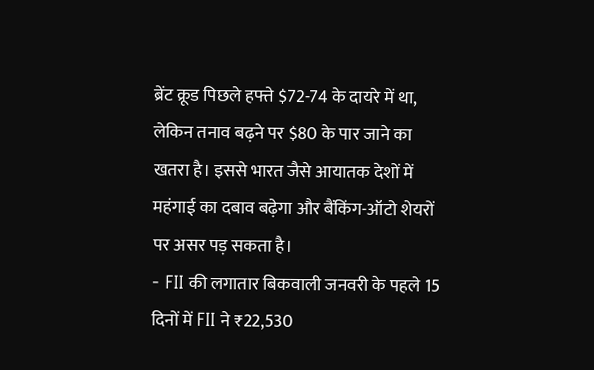ब्रेंट क्रूड पिछले हफ्ते $72-74 के दायरे में था, लेकिन तनाव बढ़ने पर $80 के पार जाने का खतरा है। इससे भारत जैसे आयातक देशों में महंगाई का दबाव बढ़ेगा और बैंकिंग-ऑटो शेयरों पर असर पड़ सकता है।
- FII की लगातार बिकवाली जनवरी के पहले 15 दिनों में FII ने ₹22,530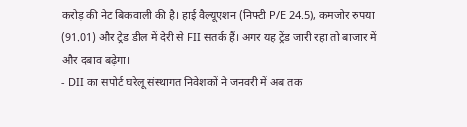करोड़ की नेट बिकवाली की है। हाई वैल्यूएशन (निफ्टी P/E 24.5), कमजोर रुपया (91.01) और ट्रेड डील में देरी से FII सतर्क हैं। अगर यह ट्रेंड जारी रहा तो बाजार में और दबाव बढ़ेगा।
- DII का सपोर्ट घरेलू संस्थागत निवेशकों ने जनवरी में अब तक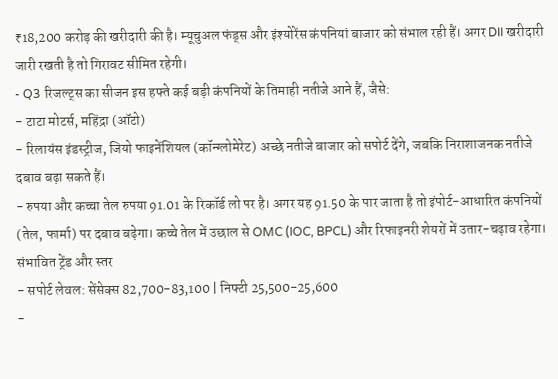₹18,200 करोड़ की खरीदारी की है। म्यूचुअल फंड्स और इंश्योरेंस कंपनियां बाजार को संभाल रही हैं। अगर DII खरीदारी जारी रखती है तो गिरावट सीमित रहेगी।
- Q3 रिजल्ट्स का सीजन इस हफ्ते कई बड़ी कंपनियों के तिमाही नतीजे आने हैं, जैसे:
- टाटा मोटर्स, महिंद्रा (ऑटो)
- रिलायंस इंडस्ट्रीज, जियो फाइनेंशियल (कॉन्ग्लोमेरेट) अच्छे नतीजे बाजार को सपोर्ट देंगे, जबकि निराशाजनक नतीजे दबाव बढ़ा सकते हैं।
- रुपया और कच्चा तेल रुपया 91.01 के रिकॉर्ड लो पर है। अगर यह 91.50 के पार जाता है तो इंपोर्ट-आधारित कंपनियों (तेल, फार्मा) पर दबाव बढ़ेगा। कच्चे तेल में उछाल से OMC (IOC, BPCL) और रिफाइनरी शेयरों में उतार-चढ़ाव रहेगा।
संभावित ट्रेंड और स्तर
- सपोर्ट लेवल: सेंसेक्स 82,700-83,100 | निफ्टी 25,500-25,600
-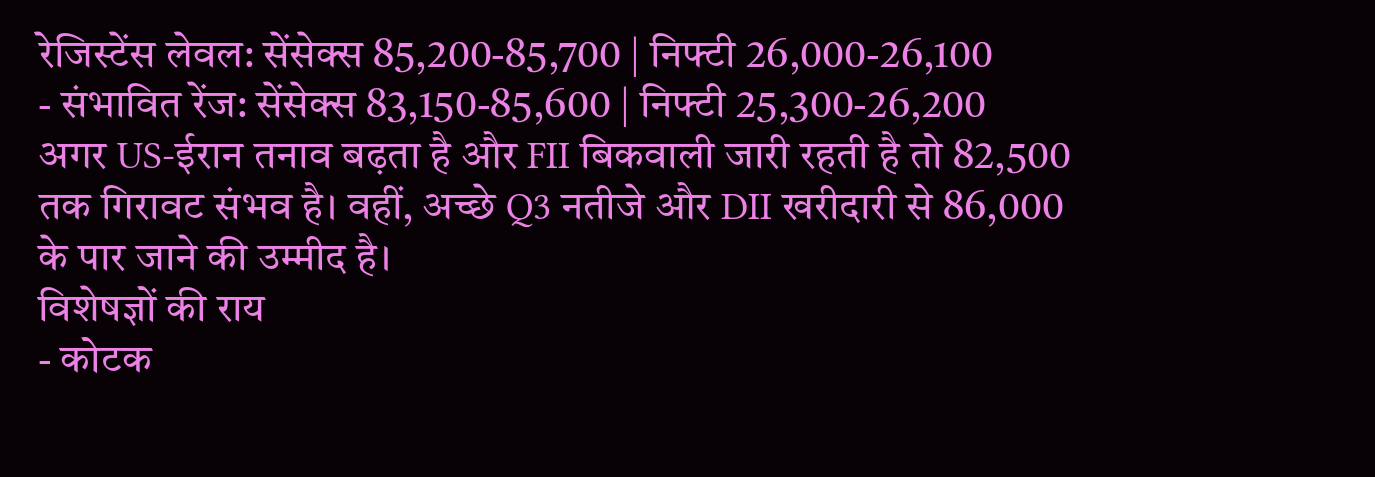रेजिस्टेंस लेवल: सेंसेक्स 85,200-85,700 | निफ्टी 26,000-26,100
- संभावित रेंज: सेंसेक्स 83,150-85,600 | निफ्टी 25,300-26,200
अगर US-ईरान तनाव बढ़ता है और FII बिकवाली जारी रहती है तो 82,500 तक गिरावट संभव है। वहीं, अच्छे Q3 नतीजे और DII खरीदारी से 86,000 के पार जाने की उम्मीद है।
विशेषज्ञों की राय
- कोटक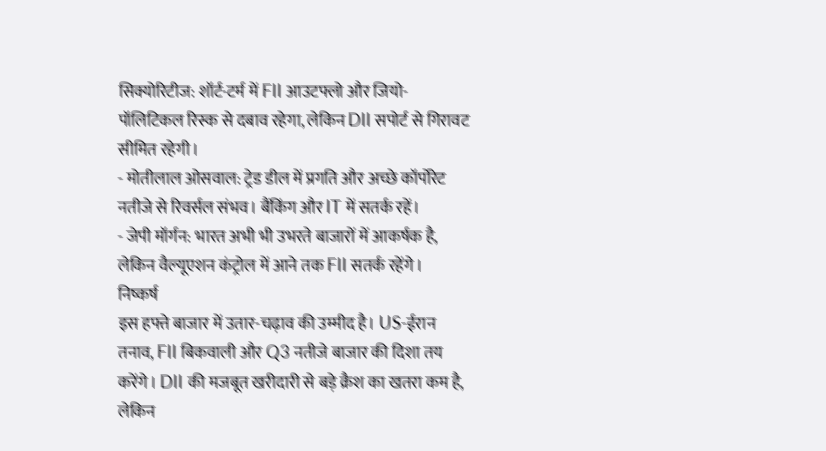सिक्योरिटीज: शॉर्ट-टर्म में FII आउटफ्लो और जियो-पॉलिटिकल रिस्क से दबाव रहेगा, लेकिन DII सपोर्ट से गिरावट सीमित रहेगी।
- मोतीलाल ओसवाल: ट्रेड डील में प्रगति और अच्छे कॉर्पोरेट नतीजे से रिवर्सल संभव। बैंकिंग और IT में सतर्क रहें।
- जेपी मॉर्गन: भारत अभी भी उभरते बाजारों में आकर्षक है, लेकिन वैल्यूएशन कंट्रोल में आने तक FII सतर्क रहेंगे।
निष्कर्ष
इस हफ्ते बाजार में उतार-चढ़ाव की उम्मीद है। US-ईरान तनाव, FII बिकवाली और Q3 नतीजे बाजार की दिशा तय करेंगे। DII की मजबूत खरीदारी से बड़े क्रैश का खतरा कम है, लेकिन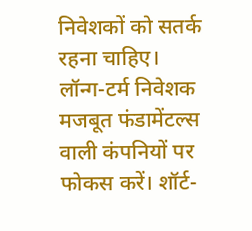निवेशकों को सतर्क रहना चाहिए। लॉन्ग-टर्म निवेशक मजबूत फंडामेंटल्स वाली कंपनियों पर फोकस करें। शॉर्ट-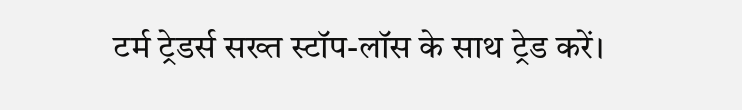टर्म ट्रेडर्स सख्त स्टॉप-लॉस के साथ ट्रेड करें।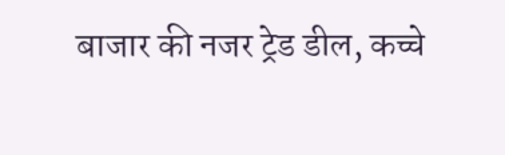बाजार की नजर ट्रेड डील, कच्चे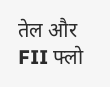तेल और FII फ्लो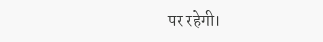पर रहेगी।